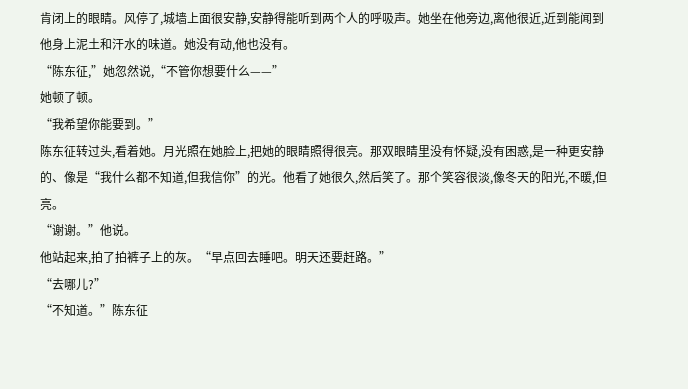肯闭上的眼睛。风停了,城墙上面很安静,安静得能听到两个人的呼吸声。她坐在他旁边,离他很近,近到能闻到他身上泥土和汗水的味道。她没有动,他也没有。
“陈东征,”她忽然说,“不管你想要什么——”
她顿了顿。
“我希望你能要到。”
陈东征转过头,看着她。月光照在她脸上,把她的眼睛照得很亮。那双眼睛里没有怀疑,没有困惑,是一种更安静的、像是“我什么都不知道,但我信你”的光。他看了她很久,然后笑了。那个笑容很淡,像冬天的阳光,不暖,但亮。
“谢谢。”他说。
他站起来,拍了拍裤子上的灰。“早点回去睡吧。明天还要赶路。”
“去哪儿?”
“不知道。”陈东征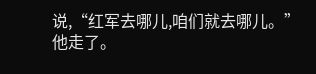说,“红军去哪儿,咱们就去哪儿。”
他走了。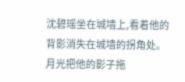沈碧瑶坐在城墙上,看着他的背影消失在城墙的拐角处。月光把他的影子拖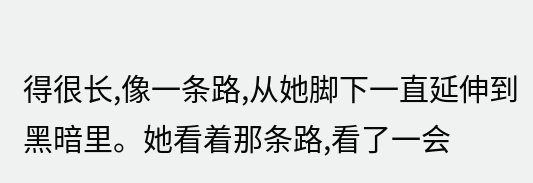得很长,像一条路,从她脚下一直延伸到黑暗里。她看着那条路,看了一会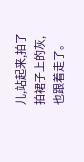儿,站起来,拍了拍裙子上的灰,也跟着走了。